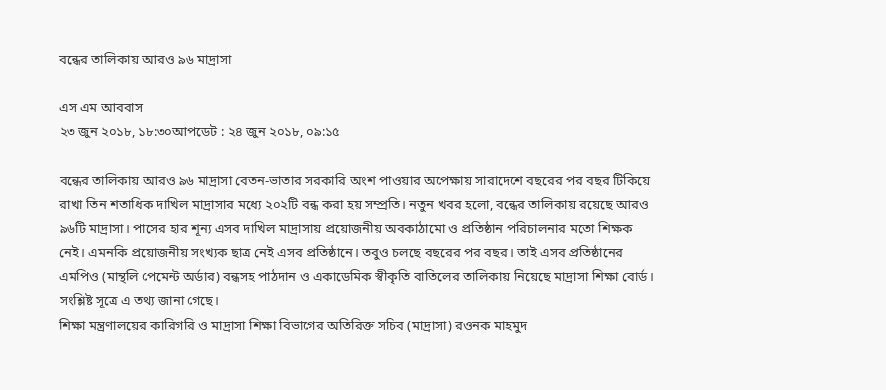বন্ধের তালিকায় আরও ৯৬ মাদ্রাসা

এস এম আববাস
২৩ জুন ২০১৮, ১৮:৩০আপডেট : ২৪ জুন ২০১৮, ০৯:১৫

বন্ধের তালিকায় আরও ৯৬ মাদ্রাসা বেতন-ভাতার সরকারি অংশ পাওয়ার অপেক্ষায় সারাদেশে বছরের পর বছর টিকিয়ে রাখা তিন শতাধিক দাখিল মাদ্রাসার মধ্যে ২০২টি বন্ধ করা হয় সম্প্রতি। নতুন খবর হলো, বন্ধের তালিকায় রয়েছে আরও ৯৬টি মাদ্রাসা। পাসের হার শূন্য এসব দাখিল মাদ্রাসায় প্রয়োজনীয় অবকাঠামো ও প্রতিষ্ঠান পরিচালনার মতো শিক্ষক নেই। এমনকি প্রয়োজনীয় সংখ্যক ছাত্র নেই এসব প্রতিষ্ঠানে। তবুও চলছে বছরের পর বছর। তাই এসব প্রতিষ্ঠানের এমপিও (মান্থলি পেমেন্ট অর্ডার) বন্ধসহ পাঠদান ও একাডেমিক স্বীকৃতি বাতিলের তালিকায় নিয়েছে মাদ্রাসা শিক্ষা বোর্ড। সংশ্লিষ্ট সূত্রে এ তথ্য জানা গেছে।
শিক্ষা মন্ত্রণালয়ের কারিগরি ও মাদ্রাসা শিক্ষা বিভাগের অতিরিক্ত সচিব (মাদ্রাসা) রওনক মাহমুদ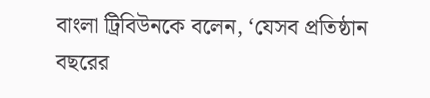বাংলা ট্রিবিউনকে বলেন, ‘যেসব প্রতিষ্ঠান বছরের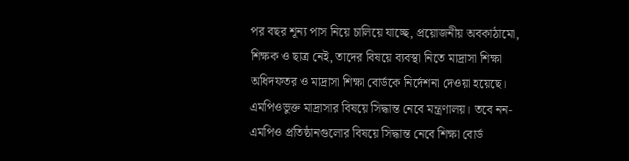পর বছর শূন্য পাস নিয়ে চালিয়ে যাচ্ছে, প্রয়োজনীয় অবকাঠামো, শিক্ষক ও ছাত্র নেই, তাদের বিষয়ে ব্যবস্থা নিতে মাদ্রাসা শিক্ষা অধিদফতর ও মাদ্রাসা শিক্ষা বোর্ডকে নির্দেশনা দেওয়া হয়েছে। এমপিওভুক্ত মাদ্রাসার বিষয়ে সিদ্ধান্ত নেবে মন্ত্রণালয়। তবে নন-এমপিও প্রতিষ্ঠানগুলোর বিষয়ে সিদ্ধান্ত নেবে শিক্ষা বোর্ড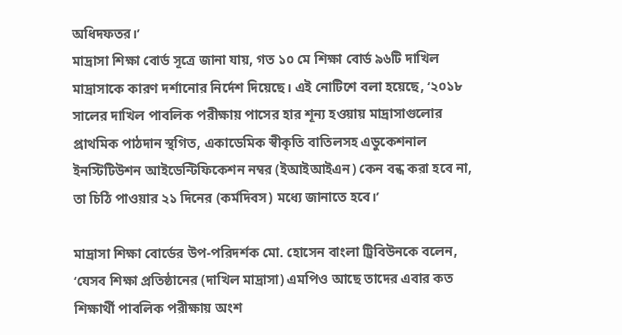অধিদফতর।’
মাদ্রাসা শিক্ষা বোর্ড সূত্রে জানা যায়, গত ১০ মে শিক্ষা বোর্ড ৯৬টি দাখিল মাদ্রাসাকে কারণ দর্শানোর নির্দেশ দিয়েছে। এই নোটিশে বলা হয়েছে, ‘২০১৮ সালের দাখিল পাবলিক পরীক্ষায় পাসের হার শূন্য হওয়ায় মাদ্রাসাগুলোর প্রাথমিক পাঠদান স্থগিত, একাডেমিক স্বীকৃতি বাতিলসহ এডুকেশনাল ইনস্টিটিউশন আইডেন্টিফিকেশন নম্বর (ইআইআইএন) কেন বন্ধ করা হবে না, তা চিঠি পাওয়ার ২১ দিনের (কর্মদিবস) মধ্যে জানাতে হবে।’

মাদ্রাসা শিক্ষা বোর্ডের উপ-পরিদর্শক মো. হোসেন বাংলা ট্রিবিউনকে বলেন, ‘যেসব শিক্ষা প্রতিষ্ঠানের (দাখিল মাদ্রাসা) এমপিও আছে তাদের এবার কত শিক্ষার্থী পাবলিক পরীক্ষায় অংশ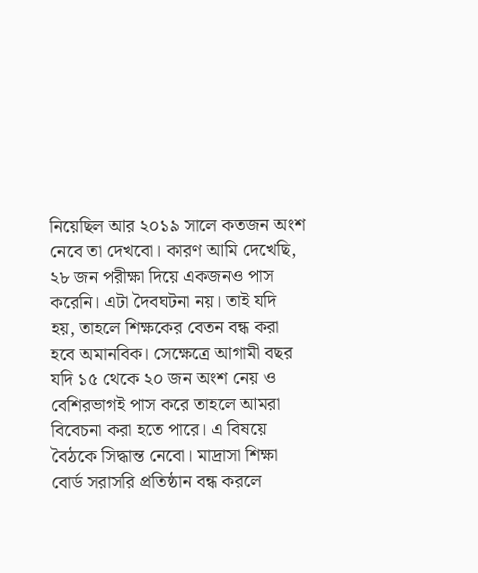নিয়েছিল আর ২০১৯ সালে কতজন অংশ নেবে তা দেখবো। কারণ আমি দেখেছি, ২৮ জন পরীক্ষা দিয়ে একজনও পাস করেনি। এটা দৈবঘটনা নয়। তাই যদি হয়, তাহলে শিক্ষকের বেতন বন্ধ করা হবে অমানবিক। সেক্ষেত্রে আগামী বছর যদি ১৫ থেকে ২০ জন অংশ নেয় ও বেশিরভাগই পাস করে তাহলে আমরা বিবেচনা করা হতে পারে। এ বিষয়ে বৈঠকে সিদ্ধান্ত নেবো। মাদ্রাসা শিক্ষা বোর্ড সরাসরি প্রতিষ্ঠান বন্ধ করলে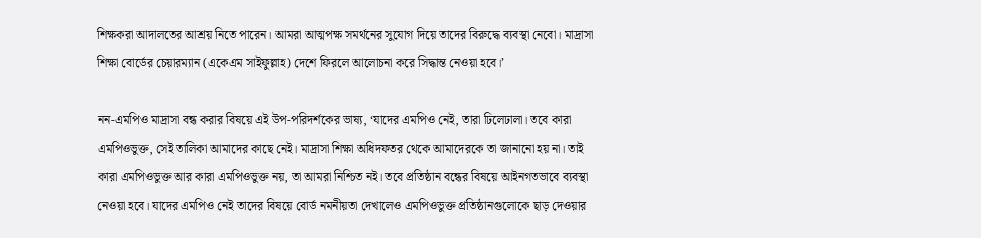শিক্ষকরা আদালতের আশ্রয় নিতে পারেন। আমরা আত্মপক্ষ সমর্থনের সুযোগ দিয়ে তাদের বিরুদ্ধে ব্যবস্থা নেবো। মাদ্রাসা শিক্ষা বোর্ডের চেয়ারম্যান (একেএম সাইফুল্লাহ) দেশে ফিরলে আলোচনা করে সিদ্ধান্ত নেওয়া হবে।’

নন-এমপিও মাদ্রাসা বন্ধ করার বিষয়ে এই উপ-পরিদর্শকের ভাষ্য, ‘যাদের এমপিও নেই, তারা ঢিলেঢালা। তবে কারা এমপিওভুক্ত, সেই তালিকা আমাদের কাছে নেই। মাদ্রাসা শিক্ষা অধিদফতর থেকে আমাদেরকে তা জানানো হয় না। তাই কারা এমপিওভুক্ত আর কারা এমপিওভুক্ত নয়, তা আমরা নিশ্চিত নই। তবে প্রতিষ্ঠান বন্ধের বিষয়ে আইনগতভাবে ব্যবস্থা নেওয়া হবে। যাদের এমপিও নেই তাদের বিষয়ে বোর্ড নমনীয়তা দেখালেও এমপিওভুক্ত প্রতিষ্ঠানগুলোকে ছাড় দেওয়ার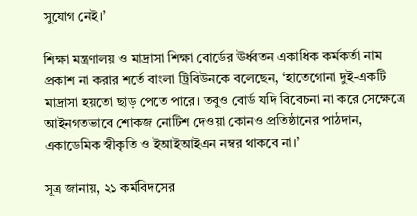সুযোগ নেই।’

শিক্ষা মন্ত্রণালয় ও মাদ্রাসা শিক্ষা বোর্ডের ঊর্ধ্বতন একাধিক কর্মকর্তা নাম প্রকাশ না করার শর্তে বাংলা ট্রিবিউনকে বলেছেন, ‘হাতেগোনা দুই-একটি মাদ্রাসা হয়তো ছাড় পেতে পারে। তবুও বোর্ড যদি বিবেচনা না করে সেক্ষেত্রে আইনগতভাবে শোকজ নোটিশ দেওয়া কোনও প্রতিষ্ঠানের পাঠদান, একাডেমিক স্বীকৃতি ও ইআইআইএন নম্বর থাকবে না।’

সূত্র জানায়, ২১ কর্মবিদসের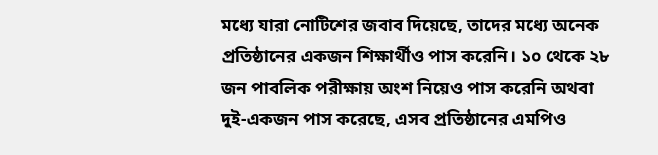মধ্যে যারা নোটিশের জবাব দিয়েছে, তাদের মধ্যে অনেক প্রতিষ্ঠানের একজন শিক্ষার্থীও পাস করেনি। ১০ থেকে ২৮ জন পাবলিক পরীক্ষায় অংশ নিয়েও পাস করেনি অথবা দুই-একজন পাস করেছে, এসব প্রতিষ্ঠানের এমপিও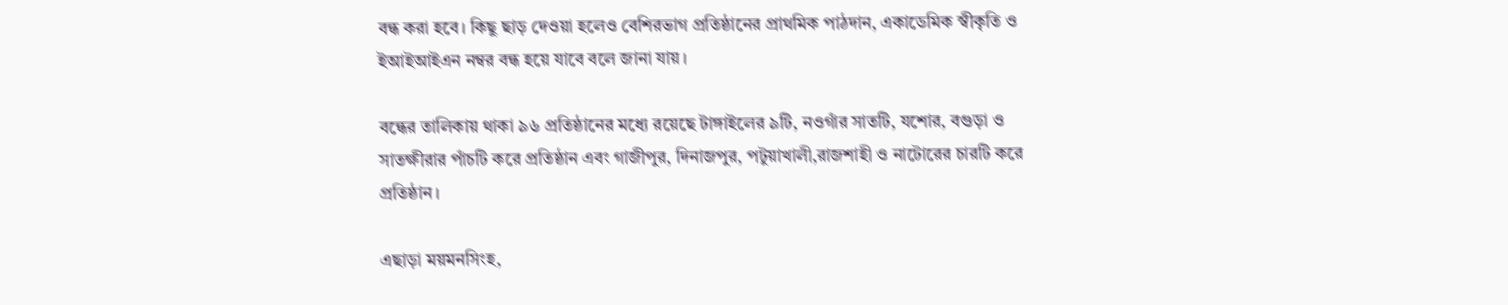বন্ধ করা হবে। কিছু ছাড় দেওয়া হলেও বেশিরভাগ প্রতিষ্ঠানের প্রাথমিক পাঠদান, একাডেমিক স্বীকৃতি ও ইআইআইএন নম্বর বন্ধ হয়ে যাবে বলে জানা যায়।

বন্ধের তালিকায় থাকা ৯৬ প্রতিষ্ঠানের মধ্যে রয়েছে টাঙ্গাইলের ৯টি, নওগাঁর সাতটি, যশোর, বগুড়া ও সাতক্ষীরার পাঁচটি করে প্রতিষ্ঠান এবং গাজীপুর, দিনাজপুর, পটুয়াখালী,রাজশাহী ও নাটোরের চারটি করে প্রতিষ্ঠান।

এছাড়া ময়মনসিংহ,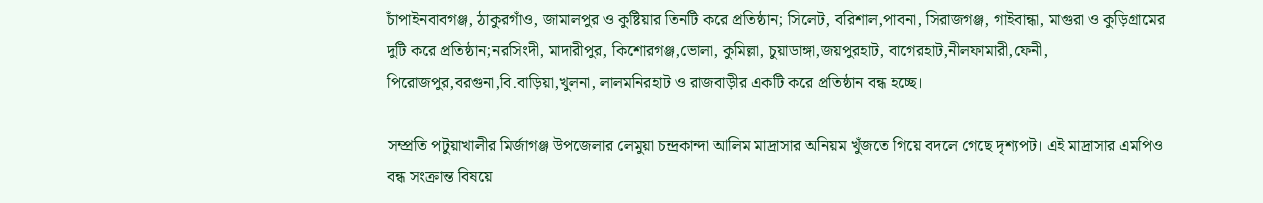চাঁপাইনবাবগঞ্জ, ঠাকুরগাঁও, জামালপুর ও কুষ্টিয়ার তিনটি করে প্রতিষ্ঠান; সিলেট, বরিশাল,পাবনা, সিরাজগঞ্জ, গাইবান্ধা, মাগুরা ও কুড়িগ্রামের দুটি করে প্রতিষ্ঠান;নরসিংদী, মাদারীপুর, কিশোরগঞ্জ,ভোলা, কুমিল্লা, চুয়াডাঙ্গা,জয়পুরহাট, বাগেরহাট,নীলফামারী,ফেনী, পিরোজপুর,বরগুনা,বি.বাড়িয়া,খুলনা, লালমনিরহাট ও রাজবাড়ীর একটি করে প্রতিষ্ঠান বন্ধ হচ্ছে।

সম্প্রতি পটুয়াখালীর মির্জাগঞ্জ উপজেলার লেমুয়া চন্দ্রকান্দা আলিম মাদ্রাসার অনিয়ম খুঁজতে গিয়ে বদলে গেছে দৃশ্যপট। এই মাদ্রাসার এমপিও বন্ধ সংক্রান্ত বিষয়ে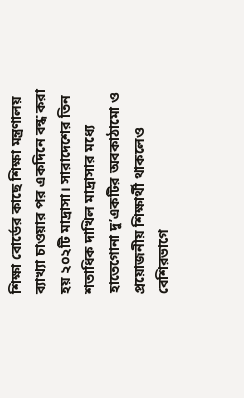শিক্ষা বোর্ডের কাছে শিক্ষা মন্ত্রণালয় ব্যাখ্যা চাওয়ার পর একদিনে বন্ধ করা হয় ২০২টি মাদ্রাসা। সারাদেশের তিন শতাধিক দাখিল মাদ্রাসার মধ্যে হাতেগোনা দু’একটির অবকাঠামো ও প্রয়োজনীয় শিক্ষার্থী থাকলেও বেশিরভাগে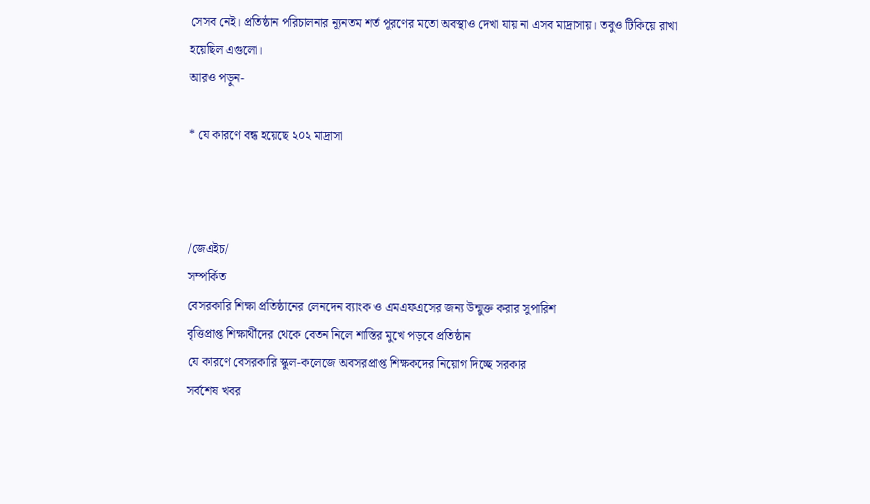সেসব নেই। প্রতিষ্ঠান পরিচালনার ন্যূনতম শর্ত পূরণের মতো অবস্থাও দেখা যায় না এসব মাদ্রাসায়। তবুও টিকিয়ে রাখা হয়েছিল এগুলো।
আরও পড়ুন-

* যে কারণে বন্ধ হয়েছে ২০২ মাদ্রাসা



/জেএইচ/
সম্পর্কিত
বেসরকারি শিক্ষা প্রতিষ্ঠানের লেনদেন ব্যাংক ও এমএফএসের জন্য উন্মুক্ত করার সুপারিশ
বৃত্তিপ্রাপ্ত শিক্ষার্থীদের থেকে বেতন নিলে শাস্তির মুখে পড়বে প্রতিষ্ঠান
যে কারণে বেসরকারি স্কুল-কলেজে অবসরপ্রাপ্ত শিক্ষকদের নিয়োগ দিচ্ছে সরকার
সর্বশেষ খবর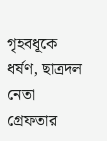গৃহবধূকে ধর্ষণ, ছাত্রদল নেতা গ্রেফতার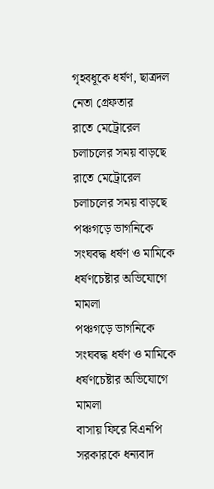গৃহবধূকে ধর্ষণ, ছাত্রদল নেতা গ্রেফতার
রাতে মেট্রোরেল চলাচলের সময় বাড়ছে
রাতে মেট্রোরেল চলাচলের সময় বাড়ছে
পঞ্চগড়ে ভাগনিকে সংঘবদ্ধ ধর্ষণ ও মামিকে ধর্ষণচেষ্টার অভিযোগে মামলা
পঞ্চগড়ে ভাগনিকে সংঘবদ্ধ ধর্ষণ ও মামিকে ধর্ষণচেষ্টার অভিযোগে মামলা
বাসায় ফিরে বিএনপি সরকারকে ধন্যবাদ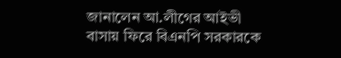জানালেন আ.লীগের আইভী
বাসায় ফিরে বিএনপি সরকারকে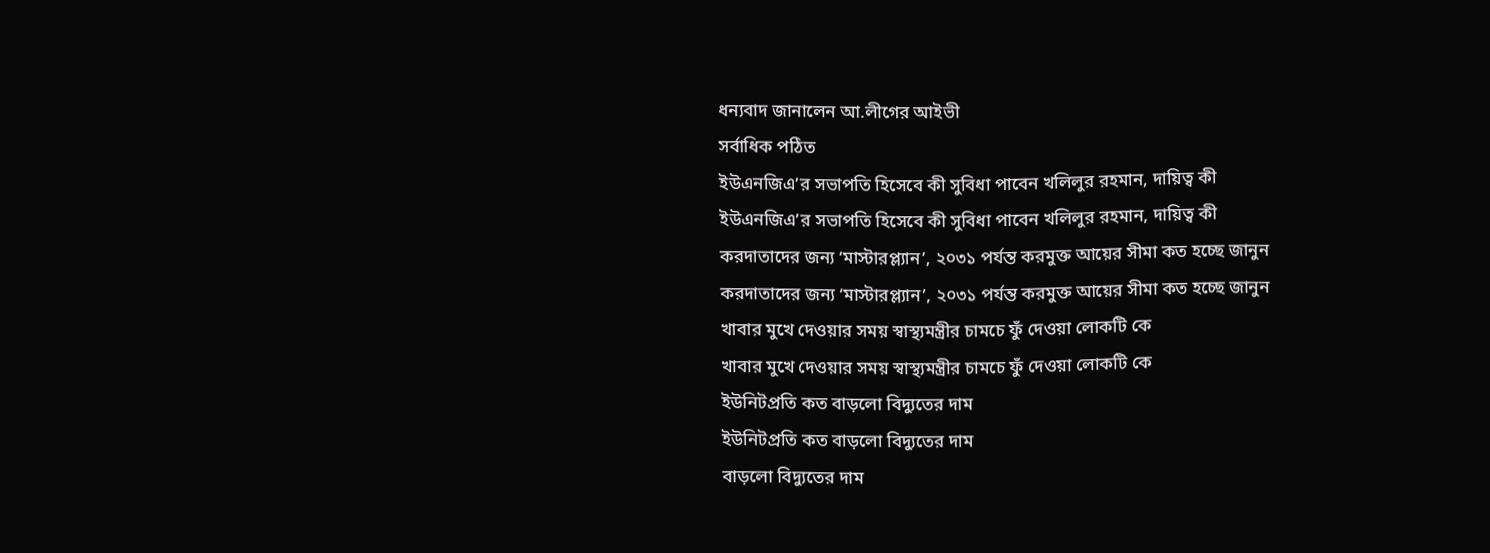ধন্যবাদ জানালেন আ.লীগের আইভী
সর্বাধিক পঠিত
ইউএনজিএ’র সভাপতি হিসেবে কী সুবিধা পাবেন খলিলুর রহমান, দায়িত্ব কী
ইউএনজিএ’র সভাপতি হিসেবে কী সুবিধা পাবেন খলিলুর রহমান, দায়িত্ব কী
করদাতাদের জন্য ‘মাস্টারপ্ল্যান’, ২০৩১ পর্যন্ত করমুক্ত আয়ের সীমা কত হচ্ছে জানুন
করদাতাদের জন্য ‘মাস্টারপ্ল্যান’, ২০৩১ পর্যন্ত করমুক্ত আয়ের সীমা কত হচ্ছে জানুন
খাবার মুখে দেওয়ার সময় স্বাস্থ্যমন্ত্রীর চামচে ফুঁ দেওয়া লোকটি কে
খাবার মুখে দেওয়ার সময় স্বাস্থ্যমন্ত্রীর চামচে ফুঁ দেওয়া লোকটি কে
ইউনিটপ্রতি কত বাড়লো বিদ্যুতের দাম
ইউনিটপ্রতি কত বাড়লো বিদ্যুতের দাম
বাড়লো বিদ্যুতের দাম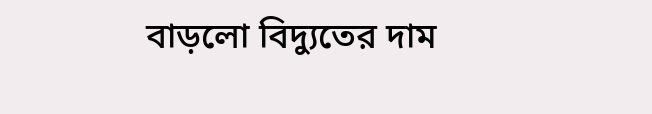বাড়লো বিদ্যুতের দাম